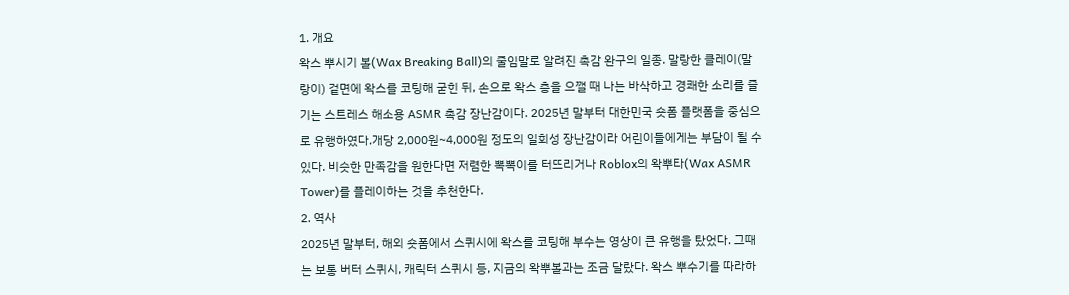1. 개요
왁스 뿌시기 볼(Wax Breaking Ball)의 줄임말로 알려진 촉감 완구의 일종. 말랑한 클레이(말랑이) 겉면에 왁스를 코팅해 굳힌 뒤, 손으로 왁스 층을 으깰 때 나는 바삭하고 경쾌한 소리를 즐기는 스트레스 해소용 ASMR 촉감 장난감이다. 2025년 말부터 대한민국 숏폼 플랫폼을 중심으로 유행하였다.개당 2,000원~4,000원 정도의 일회성 장난감이라 어린이들에게는 부담이 될 수 있다. 비슷한 만족감을 원한다면 저렴한 뽁뽁이를 터뜨리거나 Roblox의 왁뿌타(Wax ASMR Tower)를 플레이하는 것을 추천한다.
2. 역사
2025년 말부터, 해외 숏폼에서 스퀴시에 왁스를 코팅해 부수는 영상이 큰 유행을 탔었다. 그때는 보통 버터 스퀴시, 캐릭터 스퀴시 등, 지금의 왁뿌볼과는 조금 달랐다. 왁스 뿌수기를 따라하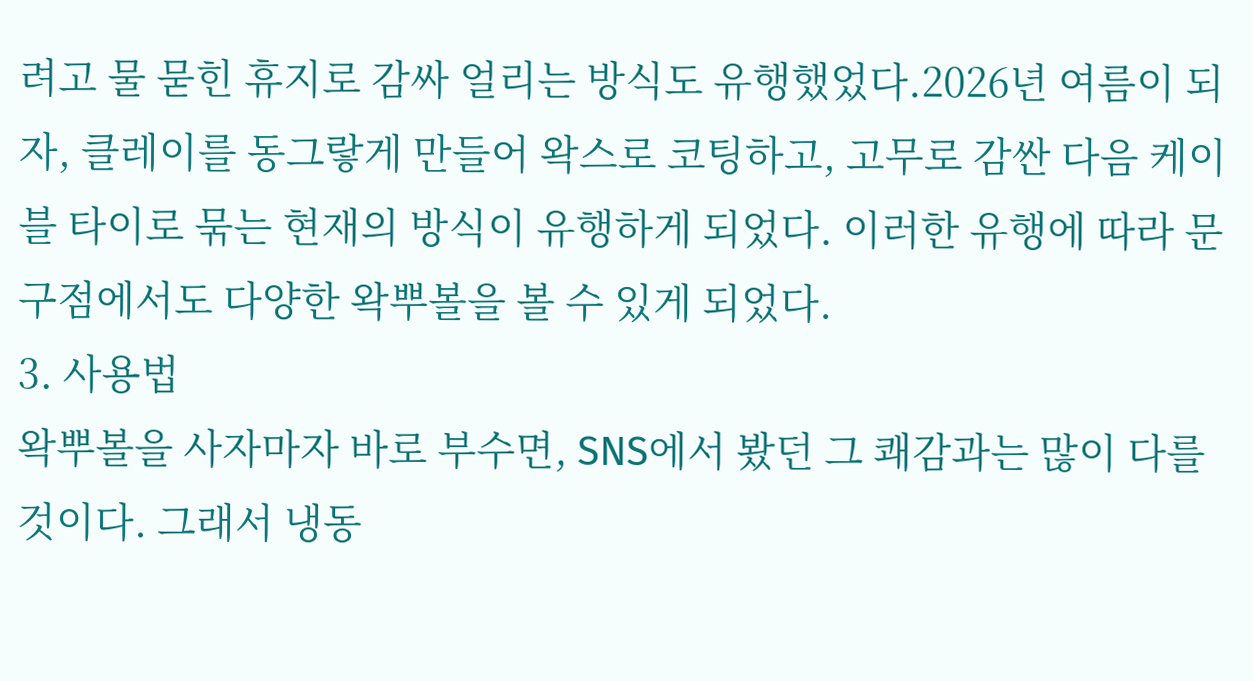려고 물 묻힌 휴지로 감싸 얼리는 방식도 유행했었다.2026년 여름이 되자, 클레이를 동그랗게 만들어 왁스로 코팅하고, 고무로 감싼 다음 케이블 타이로 묶는 현재의 방식이 유행하게 되었다. 이러한 유행에 따라 문구점에서도 다양한 왁뿌볼을 볼 수 있게 되었다.
3. 사용법
왁뿌볼을 사자마자 바로 부수면, SNS에서 봤던 그 쾌감과는 많이 다를 것이다. 그래서 냉동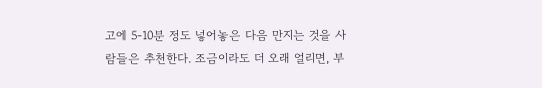고에 5-10분 정도 넣어놓은 다음 만지는 것을 사람들은 추천한다. 조금이라도 더 오래 얼리면, 부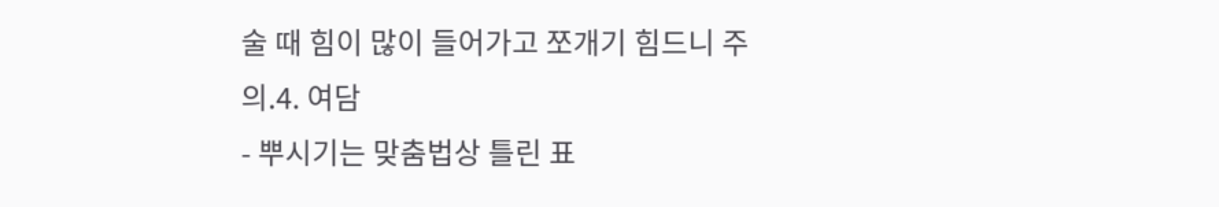술 때 힘이 많이 들어가고 쪼개기 힘드니 주의.4. 여담
- 뿌시기는 맞춤법상 틀린 표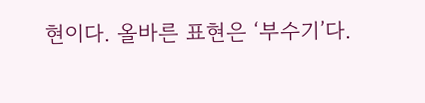현이다. 올바른 표현은 ‘부수기’다.